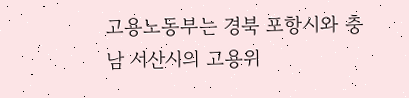고용노동부는 경북 포항시와 충남 서산시의 고용위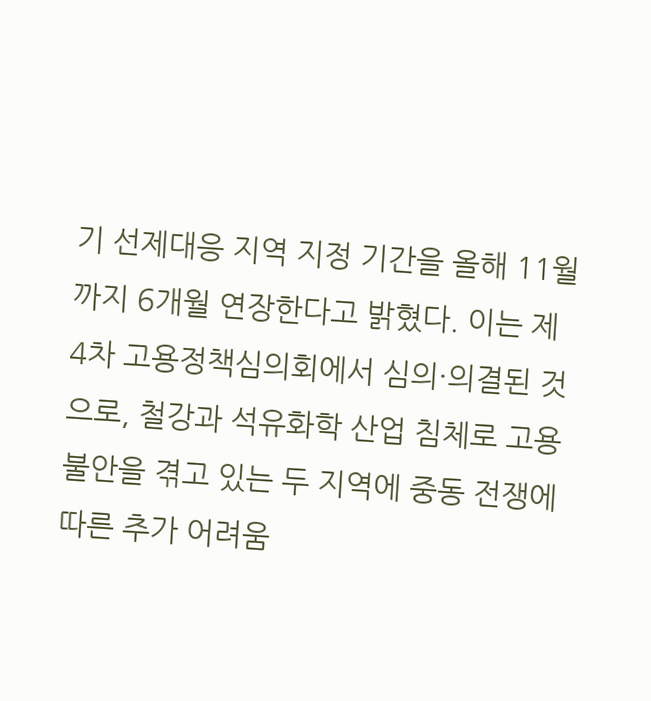기 선제대응 지역 지정 기간을 올해 11월까지 6개월 연장한다고 밝혔다. 이는 제4차 고용정책심의회에서 심의·의결된 것으로, 철강과 석유화학 산업 침체로 고용 불안을 겪고 있는 두 지역에 중동 전쟁에 따른 추가 어려움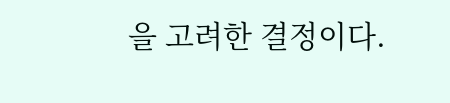을 고려한 결정이다.